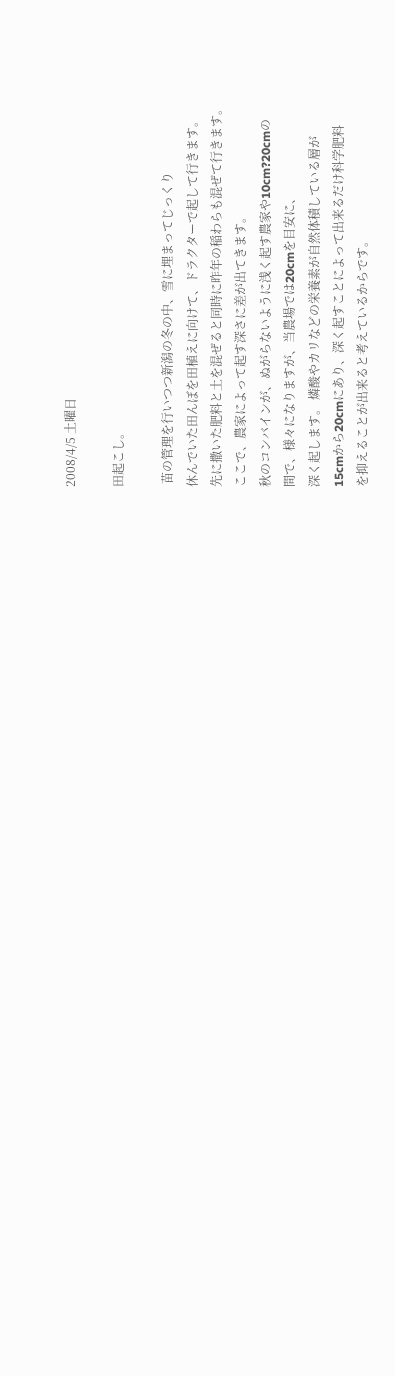2008/4/5 土曜日

田起こし。

 苗の管理を行いつつ新潟の冬の中、雪に埋まってじっくり
休んでいた田んぼを田植えに向けて、ドラクターで起して行きます。
先に撒いた肥料と土を混ぜると同時に昨年の稲わらも混ぜて行きます。
ここで、農家によって起す深さに差が出てきます。
秋のコンバインが、ぬがらないように浅く起す農家や10cm?20cmの
間で、様々になりますが、当農場では20cmを目安に、
深く起します。 燐酸やカリなどの栄養素が自然体積している層が
15cmから20cmにあり、深く起すことによって出来るだけ科学肥料
を抑えることが出来ると考えているからです。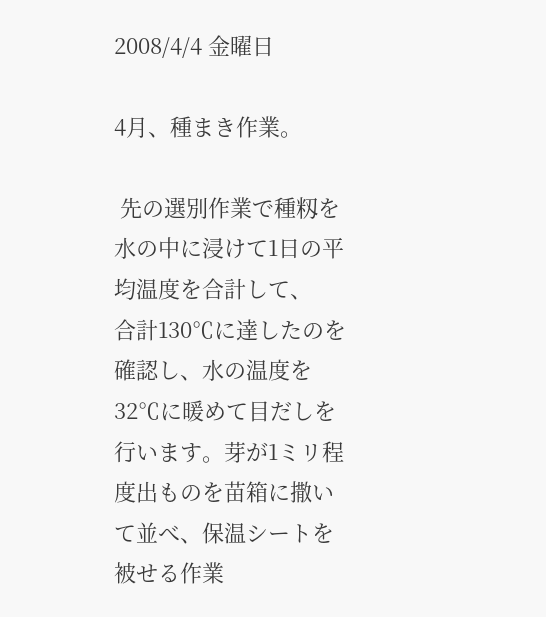2008/4/4 金曜日

4月、種まき作業。

 先の選別作業で種籾を水の中に浸けて1日の平均温度を合計して、
合計130℃に達したのを確認し、水の温度を32℃に暖めて目だしを
行います。芽が1ミリ程度出ものを苗箱に撒いて並べ、保温シートを
被せる作業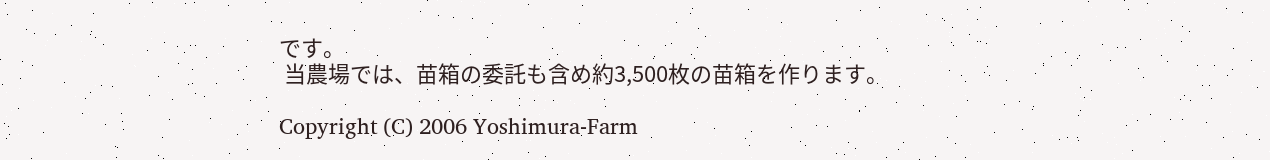です。
 当農場では、苗箱の委託も含め約3,500枚の苗箱を作ります。

Copyright (C) 2006 Yoshimura-Farm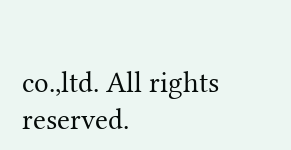co.,ltd. All rights reserved.